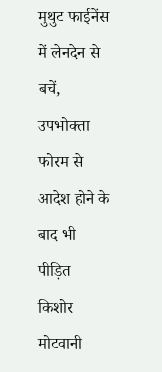मुथुट फाईनेंस में लेनदेन से बचें, उपभोक्ता फोरम से आदेश होने के बाद भी पीड़ित किशोर मोटवानी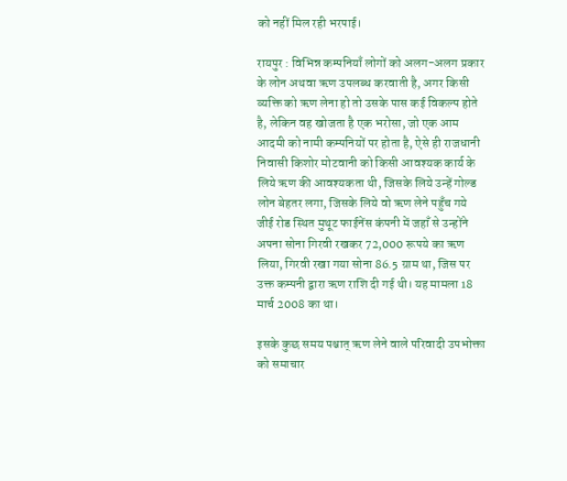को नहीं मिल रही भरपाई।

रायपुर : विभिन्न कम्पनियाँ लोगों को अलग-अलग प्रकार के लोन अथवा ऋण उपलब्ध करवाती है, अगर किसी व्यक्ति को ऋण लेना हो तो उसके पास कई विकल्प होते है, लेकिन वह खोजता है एक भरोसा, जो एक आम आदमी को नामी कम्पनियों पर होता है, ऐसे ही राजधानी निवासी किशोर मोटवानी को किसी आवश्यक कार्य के लिये ऋण की आवश्यकता थी, जिसके लिये उन्हें गोल्ड लोन बेहतर लगा, जिसके लिये वो ऋण लेने पहुँच गये जीई रोड स्थित मुथूट फाईनेंस कंपनी में जहाँ से उन्होंने अपना सोना गिरवी रखकर 72,000 रूपये का ऋण लिया, गिरवी रखा गया सोना 86.5 ग्राम था, जिस पर उक्त कम्पनी द्वारा ऋण राशि दी गई थी। यह मामला 18 मार्च 2008 का था।

इसके कुछ समय पश्चात् ऋण लेने वाले परिवादी उपभोक्ता को समाचार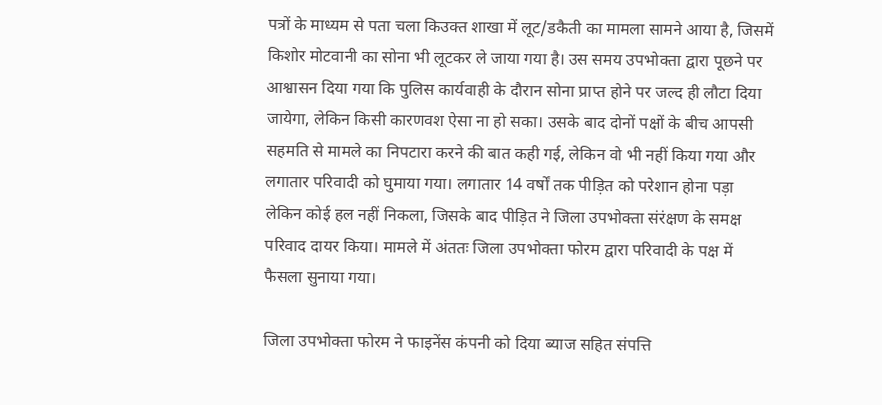पत्रों के माध्यम से पता चला किउक्त शाखा में लूट/डकैती का मामला सामने आया है, जिसमें किशोर मोटवानी का सोना भी लूटकर ले जाया गया है। उस समय उपभोक्ता द्वारा पूछने पर आश्वासन दिया गया कि पुलिस कार्यवाही के दौरान सोना प्राप्त होने पर जल्द ही लौटा दिया जायेगा, लेकिन किसी कारणवश ऐसा ना हो सका। उसके बाद दोनों पक्षों के बीच आपसी सहमति से मामले का निपटारा करने की बात कही गई, लेकिन वो भी नहीं किया गया और लगातार परिवादी को घुमाया गया। लगातार 14 वर्षों तक पीड़ित को परेशान होना पड़ा लेकिन कोई हल नहीं निकला, जिसके बाद पीड़ित ने जिला उपभोक्ता संरंक्षण के समक्ष परिवाद दायर किया। मामले में अंततः जिला उपभोक्ता फोरम द्वारा परिवादी के पक्ष में फैसला सुनाया गया।

जिला उपभोक्ता फोरम ने फाइनेंस कंपनी को दिया ब्याज सहित संपत्ति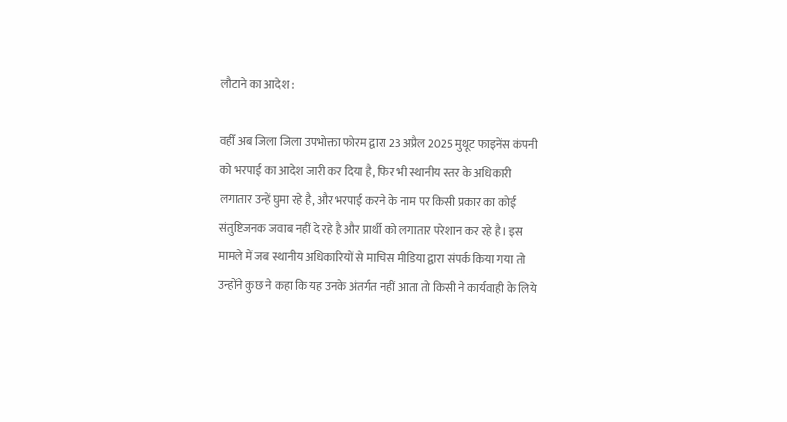लौटाने का आदेश :

वहीँ अब जिला जिला उपभोक्ता फोरम द्वारा 23 अप्रैल 2025 मुथूट फाइनेंस कंपनी को भरपाई का आदेश जारी कर दिया है, फिर भी स्थानीय स्तर के अधिकारी लगातार उन्हें घुमा रहे है, और भरपाई करने के नाम पर किसी प्रकार का कोई संतुष्टिजनक जवाब नहीं दे रहे है और प्रार्थी को लगातार परेशान कर रहे है। इस मामले में जब स्थानीय अधिकारियों से माचिस मीडिया द्वारा संपर्क किया गया तो उन्होंने कुछ ने कहा कि यह उनके अंतर्गत नहीं आता तो किसी ने कार्यवाही के लिये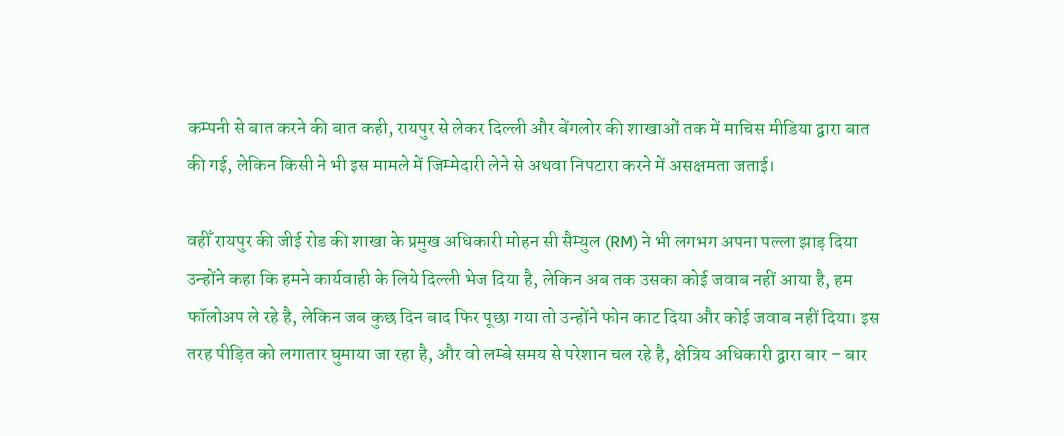कम्पनी से बात करने की बात कही, रायपुर से लेकर दिल्ली और बेंगलोर की शाखाओं तक में माचिस मीडिया द्वारा बात की गई, लेकिन किसी ने भी इस मामले में जिम्मेदारी लेने से अथवा निपटारा करने में असक्षमता जताई।

वहीँ रायपुर की जीई रोड की शाखा के प्रमुख अधिकारी मोहन सी सैम्युल (RM) ने भी लगभग अपना पल्ला झाड़ दिया उन्होंने कहा कि हमने कार्यवाही के लिये दिल्ली भेज दिया है, लेकिन अब तक उसका कोई जवाब नहीं आया है, हम फॉलोअप ले रहे है, लेकिन जब कुछ दिन बाद फिर पूछा गया तो उन्होंने फोन काट दिया और कोई जवाब नहीं दिया। इस तरह पीड़ित को लगातार घुमाया जा रहा है, और वो लम्बे समय से परेशान चल रहे है, क्षेत्रिय अधिकारी द्वारा बार – बार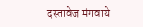दस्तावेज मंगवाये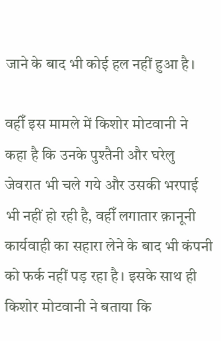जाने के बाद भी कोई हल नहीं हुआ है।

वहीँ इस मामले में किशोर मोटवानी ने कहा है कि उनके पुश्तैनी और घरेलु जेवरात भी चले गये और उसकी भरपाई भी नहीं हो रही है, वहीँ लगातार क़ानूनी कार्यवाही का सहारा लेने के बाद भी कंपनी को फर्क नहीं पड़ रहा है। इसके साथ ही किशोर मोटवानी ने बताया कि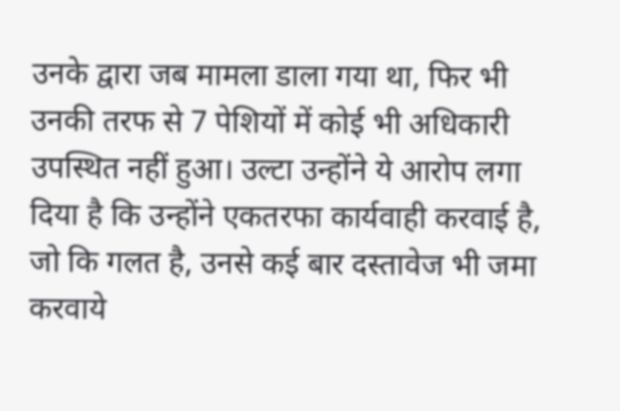उनके द्वारा जब मामला डाला गया था, फिर भी उनकी तरफ से 7 पेशियों में कोई भी अधिकारी उपस्थित नहीं हुआ। उल्टा उन्होंने ये आरोप लगा दिया है कि उन्होंने एकतरफा कार्यवाही करवाई है, जो कि गलत है, उनसे कई बार दस्तावेज भी जमा करवाये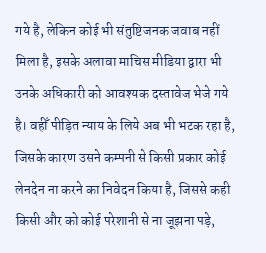गये है, लेकिन कोई भी संतुष्टिजनक जवाब नहीं मिला है, इसके अलावा माचिस मीडिया द्वारा भी उनके अधिकारी को आवश्यक दस्तावेज भेजे गये है। वहीँ पीड़ित न्याय के लिये अब भी भटक रहा है, जिसके कारण उसने कम्पनी से किसी प्रकार कोई लेनदेन ना करने का निवेदन किया है, जिससे कही किसी और को कोई परेशानी से ना जूझना पड़े,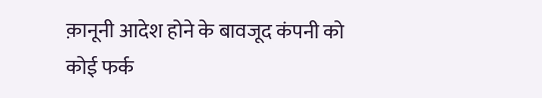क़ानूनी आदेश होने के बावजूद कंपनी को कोई फर्क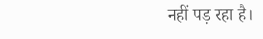नहीं पड़ रहा है।